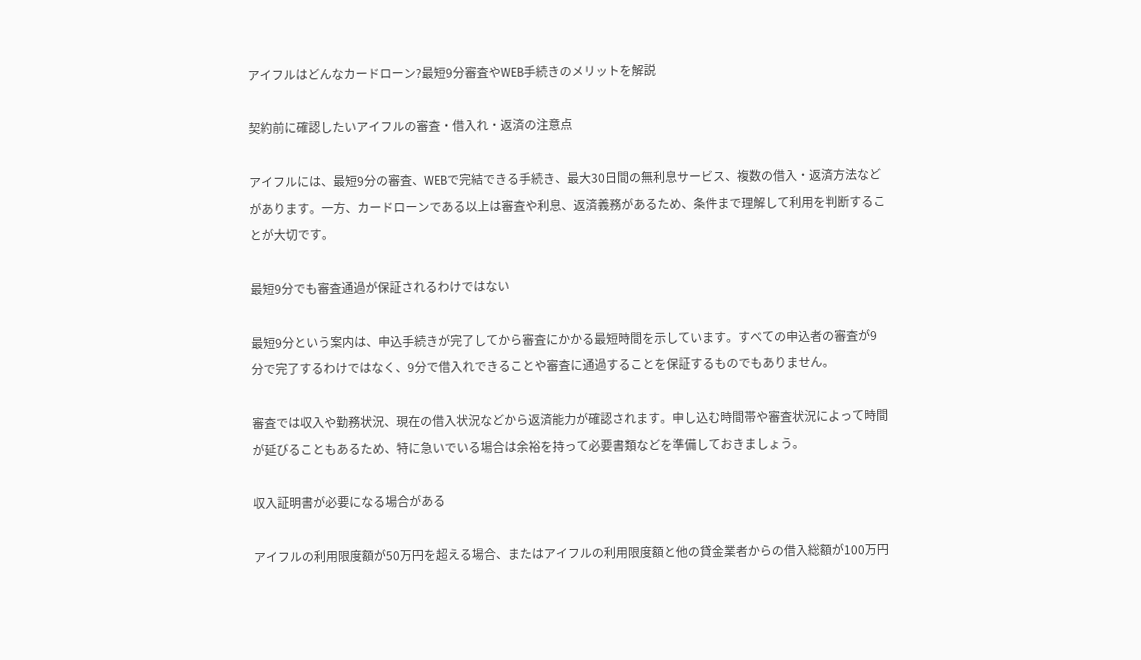アイフルはどんなカードローン?最短9分審査やWEB手続きのメリットを解説

契約前に確認したいアイフルの審査・借入れ・返済の注意点

アイフルには、最短9分の審査、WEBで完結できる手続き、最大30日間の無利息サービス、複数の借入・返済方法などがあります。一方、カードローンである以上は審査や利息、返済義務があるため、条件まで理解して利用を判断することが大切です。

最短9分でも審査通過が保証されるわけではない

最短9分という案内は、申込手続きが完了してから審査にかかる最短時間を示しています。すべての申込者の審査が9分で完了するわけではなく、9分で借入れできることや審査に通過することを保証するものでもありません。

審査では収入や勤務状況、現在の借入状況などから返済能力が確認されます。申し込む時間帯や審査状況によって時間が延びることもあるため、特に急いでいる場合は余裕を持って必要書類などを準備しておきましょう。

収入証明書が必要になる場合がある

アイフルの利用限度額が50万円を超える場合、またはアイフルの利用限度額と他の貸金業者からの借入総額が100万円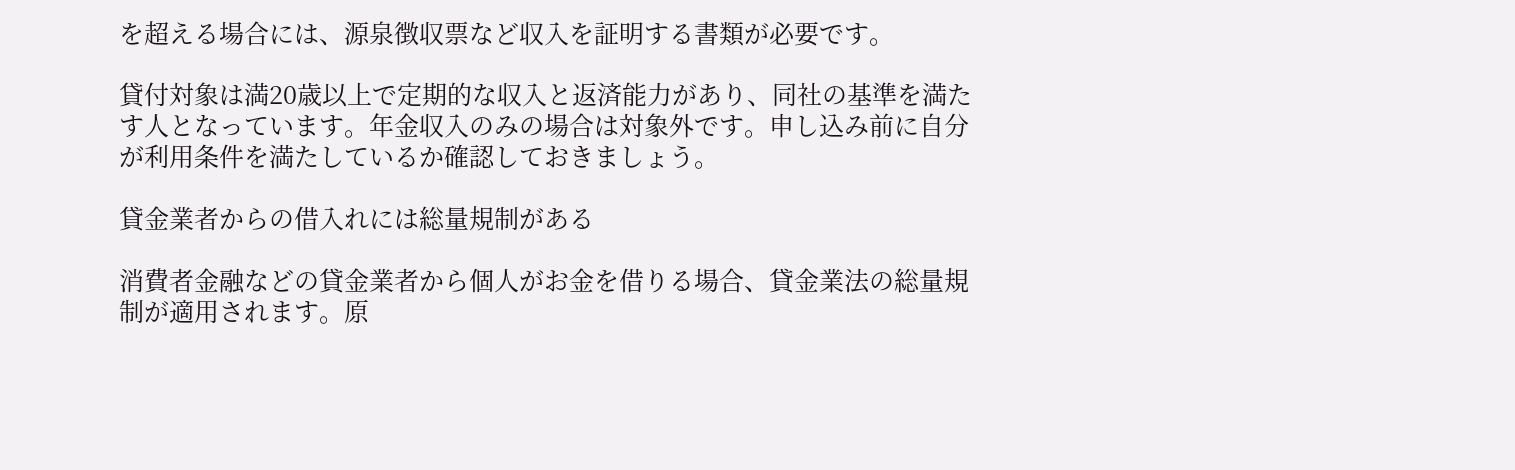を超える場合には、源泉徴収票など収入を証明する書類が必要です。

貸付対象は満20歳以上で定期的な収入と返済能力があり、同社の基準を満たす人となっています。年金収入のみの場合は対象外です。申し込み前に自分が利用条件を満たしているか確認しておきましょう。

貸金業者からの借入れには総量規制がある

消費者金融などの貸金業者から個人がお金を借りる場合、貸金業法の総量規制が適用されます。原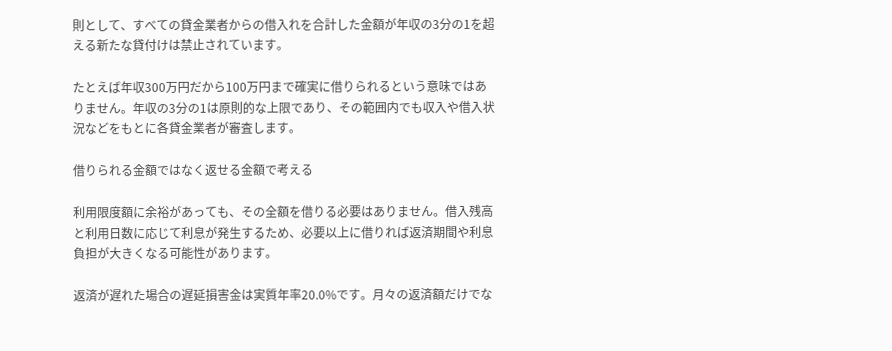則として、すべての貸金業者からの借入れを合計した金額が年収の3分の1を超える新たな貸付けは禁止されています。

たとえば年収300万円だから100万円まで確実に借りられるという意味ではありません。年収の3分の1は原則的な上限であり、その範囲内でも収入や借入状況などをもとに各貸金業者が審査します。

借りられる金額ではなく返せる金額で考える

利用限度額に余裕があっても、その全額を借りる必要はありません。借入残高と利用日数に応じて利息が発生するため、必要以上に借りれば返済期間や利息負担が大きくなる可能性があります。

返済が遅れた場合の遅延損害金は実質年率20.0%です。月々の返済額だけでな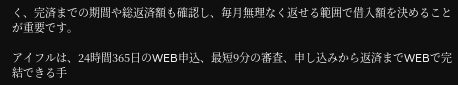く、完済までの期間や総返済額も確認し、毎月無理なく返せる範囲で借入額を決めることが重要です。

アイフルは、24時間365日のWEB申込、最短9分の審査、申し込みから返済までWEBで完結できる手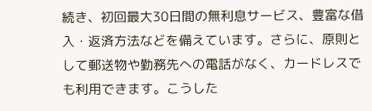続き、初回最大30日間の無利息サービス、豊富な借入・返済方法などを備えています。さらに、原則として郵送物や勤務先への電話がなく、カードレスでも利用できます。こうした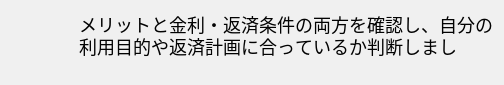メリットと金利・返済条件の両方を確認し、自分の利用目的や返済計画に合っているか判断しまし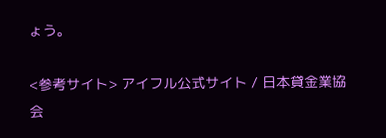ょう。

<参考サイト> アイフル公式サイト / 日本貸金業協会